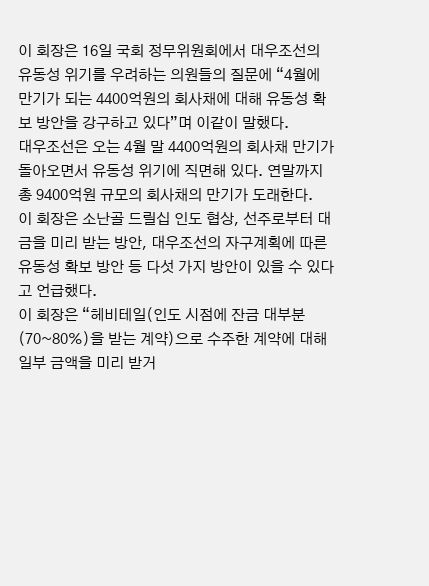이 회장은 16일 국회 정무위원회에서 대우조선의 유동성 위기를 우려하는 의원들의 질문에 “4월에 만기가 되는 4400억원의 회사채에 대해 유동성 확보 방안을 강구하고 있다”며 이같이 말했다.
대우조선은 오는 4월 말 4400억원의 회사채 만기가 돌아오면서 유동성 위기에 직면해 있다. 연말까지 총 9400억원 규모의 회사채의 만기가 도래한다.
이 회장은 소난골 드릴십 인도 협상, 선주로부터 대금을 미리 받는 방안, 대우조선의 자구계획에 따른 유동성 확보 방안 등 다섯 가지 방안이 있을 수 있다고 언급했다.
이 회장은 “헤비테일(인도 시점에 잔금 대부분(70~80%)을 받는 계약)으로 수주한 계약에 대해 일부 금액을 미리 받거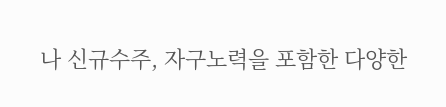나 신규수주, 자구노력을 포함한 다양한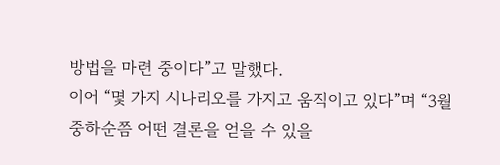방법을 마련 중이다”고 말했다.
이어 “몇 가지 시나리오를 가지고 움직이고 있다”며 “3월 중하순쯤 어떤 결론을 얻을 수 있을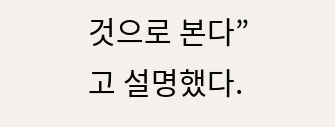것으로 본다”고 설명했다.